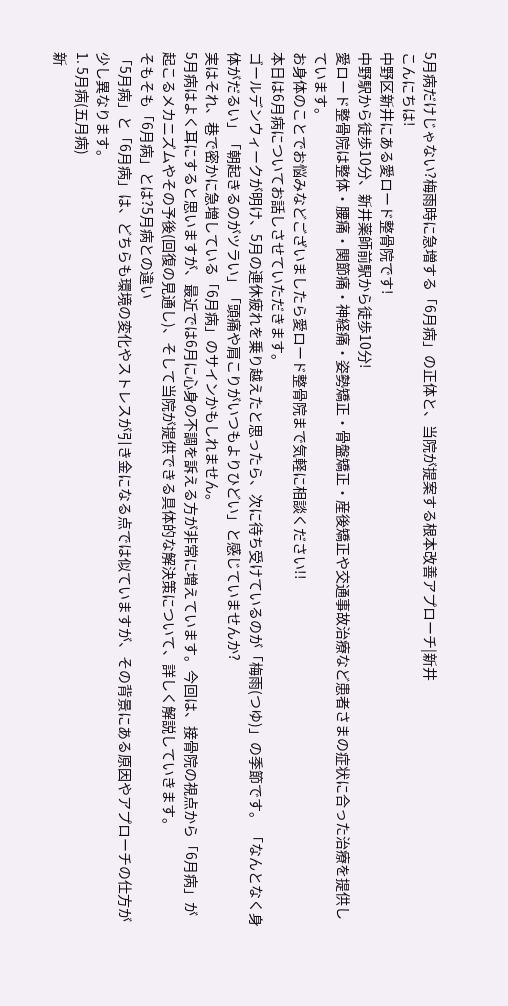5月病だけじゃない?梅雨時に急増する「6月病」の正体と、当院が提案する根本改善アプローチ|新井
こんにちは!
中野区新井にある愛ロード整骨院です!
中野駅から徒歩10分、新井薬師前駅から徒歩10分!
愛ロード整骨院は整体・腰痛・関節痛・神経痛・姿勢矯正・骨盤矯正・産後矯正や交通事故治療など患者さまの症状に合った治療を提供しています。
お身体のことでお悩みなどございましたら愛ロード整骨院まで気軽に相談ください!!
本日は6月病についてお話しさせていただきます。
ゴールデンウィークが明け、5月の連休疲れを乗り越えたと思ったら、次に待ち受けているのが「梅雨(つゆ)」の季節です。 「なんとなく身体がだるい」「朝起きるのがツラい」「頭痛や肩こりがいつもよりひどい」と感じていませんか?
実はそれ、巷で密かに急増している「6月病」のサインかもしれません。
5月病はよく耳にすると思いますが、最近では6月に心身の不調を訴える方が非常に増えています。今回は、接骨院の視点から「6月病」が起こるメカニズムやその予後(回復の見通し)、そして当院が提供できる具体的な解決策について、詳しく解説していきます。
そもそも「6月病」とは?5月病との違い
「5月病」と「6月病」は、どちらも環境の変化やストレスが引き金になる点では似ていますが、その背景にある原因やアプローチの仕方が少し異なります。
1. 5月病(五月病)
新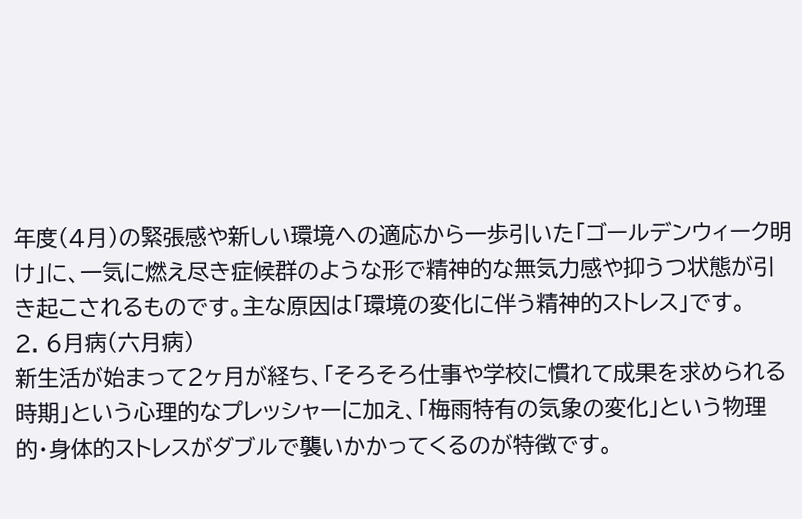年度(4月)の緊張感や新しい環境への適応から一歩引いた「ゴールデンウィーク明け」に、一気に燃え尽き症候群のような形で精神的な無気力感や抑うつ状態が引き起こされるものです。主な原因は「環境の変化に伴う精神的ストレス」です。
2. 6月病(六月病)
新生活が始まって2ヶ月が経ち、「そろそろ仕事や学校に慣れて成果を求められる時期」という心理的なプレッシャーに加え、「梅雨特有の気象の変化」という物理的・身体的ストレスがダブルで襲いかかってくるのが特徴です。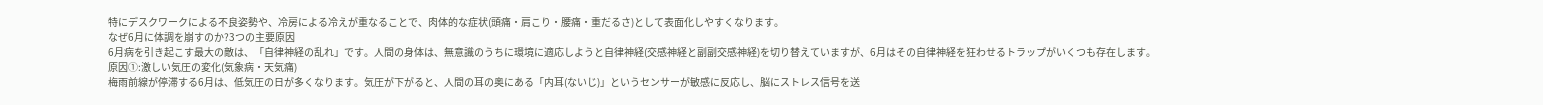特にデスクワークによる不良姿勢や、冷房による冷えが重なることで、肉体的な症状(頭痛・肩こり・腰痛・重だるさ)として表面化しやすくなります。
なぜ6月に体調を崩すのか?3つの主要原因
6月病を引き起こす最大の敵は、「自律神経の乱れ」です。人間の身体は、無意識のうちに環境に適応しようと自律神経(交感神経と副副交感神経)を切り替えていますが、6月はその自律神経を狂わせるトラップがいくつも存在します。
原因①:激しい気圧の変化(気象病・天気痛)
梅雨前線が停滞する6月は、低気圧の日が多くなります。気圧が下がると、人間の耳の奥にある「内耳(ないじ)」というセンサーが敏感に反応し、脳にストレス信号を送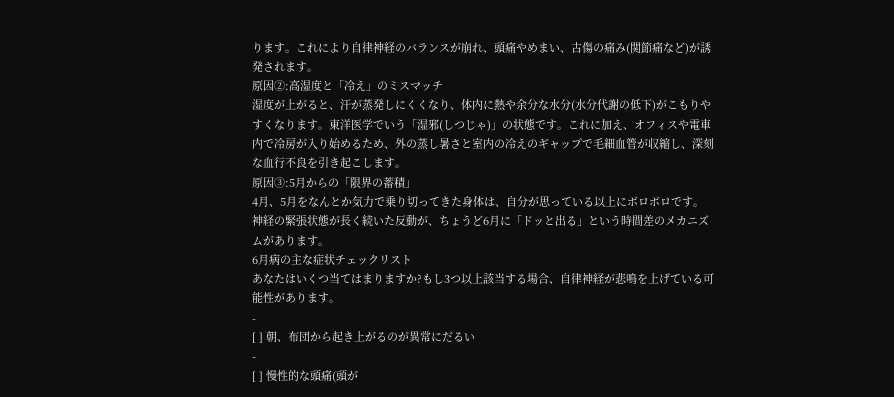ります。これにより自律神経のバランスが崩れ、頭痛やめまい、古傷の痛み(関節痛など)が誘発されます。
原因②:高湿度と「冷え」のミスマッチ
湿度が上がると、汗が蒸発しにくくなり、体内に熱や余分な水分(水分代謝の低下)がこもりやすくなります。東洋医学でいう「湿邪(しつじゃ)」の状態です。これに加え、オフィスや電車内で冷房が入り始めるため、外の蒸し暑さと室内の冷えのギャップで毛細血管が収縮し、深刻な血行不良を引き起こします。
原因③:5月からの「限界の蓄積」
4月、5月をなんとか気力で乗り切ってきた身体は、自分が思っている以上にボロボロです。神経の緊張状態が長く続いた反動が、ちょうど6月に「ドッと出る」という時間差のメカニズムがあります。
6月病の主な症状チェックリスト
あなたはいくつ当てはまりますか?もし3つ以上該当する場合、自律神経が悲鳴を上げている可能性があります。
-
[ ] 朝、布団から起き上がるのが異常にだるい
-
[ ] 慢性的な頭痛(頭が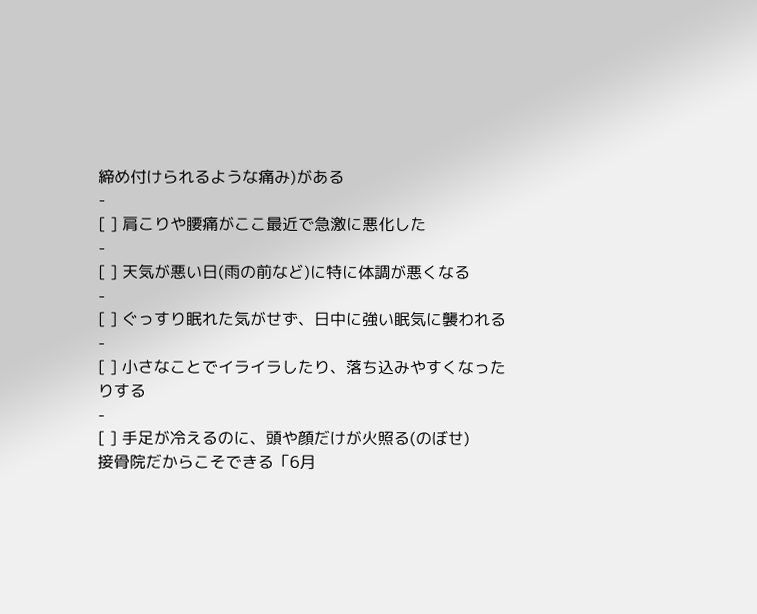締め付けられるような痛み)がある
-
[ ] 肩こりや腰痛がここ最近で急激に悪化した
-
[ ] 天気が悪い日(雨の前など)に特に体調が悪くなる
-
[ ] ぐっすり眠れた気がせず、日中に強い眠気に襲われる
-
[ ] 小さなことでイライラしたり、落ち込みやすくなったりする
-
[ ] 手足が冷えるのに、頭や顔だけが火照る(のぼせ)
接骨院だからこそできる「6月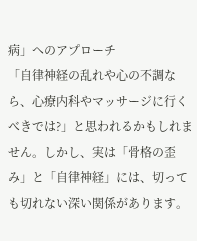病」へのアプローチ
「自律神経の乱れや心の不調なら、心療内科やマッサージに行くべきでは?」と思われるかもしれません。しかし、実は「骨格の歪み」と「自律神経」には、切っても切れない深い関係があります。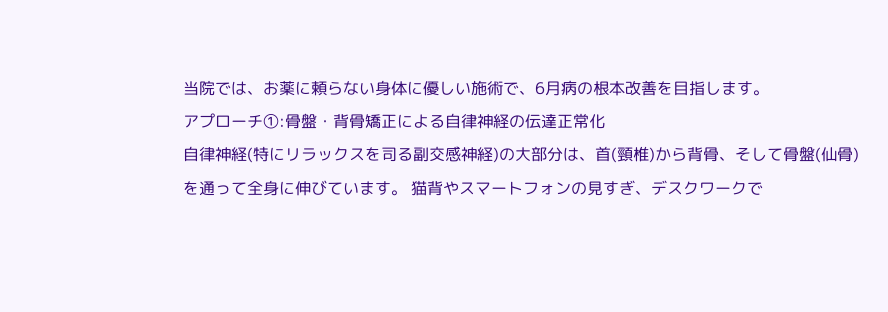当院では、お薬に頼らない身体に優しい施術で、6月病の根本改善を目指します。
アプローチ①:骨盤・背骨矯正による自律神経の伝達正常化
自律神経(特にリラックスを司る副交感神経)の大部分は、首(頸椎)から背骨、そして骨盤(仙骨)を通って全身に伸びています。 猫背やスマートフォンの見すぎ、デスクワークで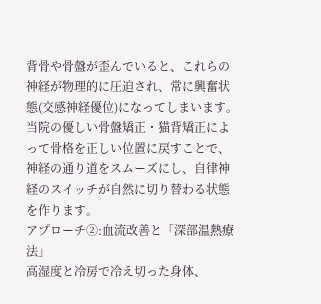背骨や骨盤が歪んでいると、これらの神経が物理的に圧迫され、常に興奮状態(交感神経優位)になってしまいます。当院の優しい骨盤矯正・猫背矯正によって骨格を正しい位置に戻すことで、神経の通り道をスムーズにし、自律神経のスイッチが自然に切り替わる状態を作ります。
アプローチ②:血流改善と「深部温熱療法」
高湿度と冷房で冷え切った身体、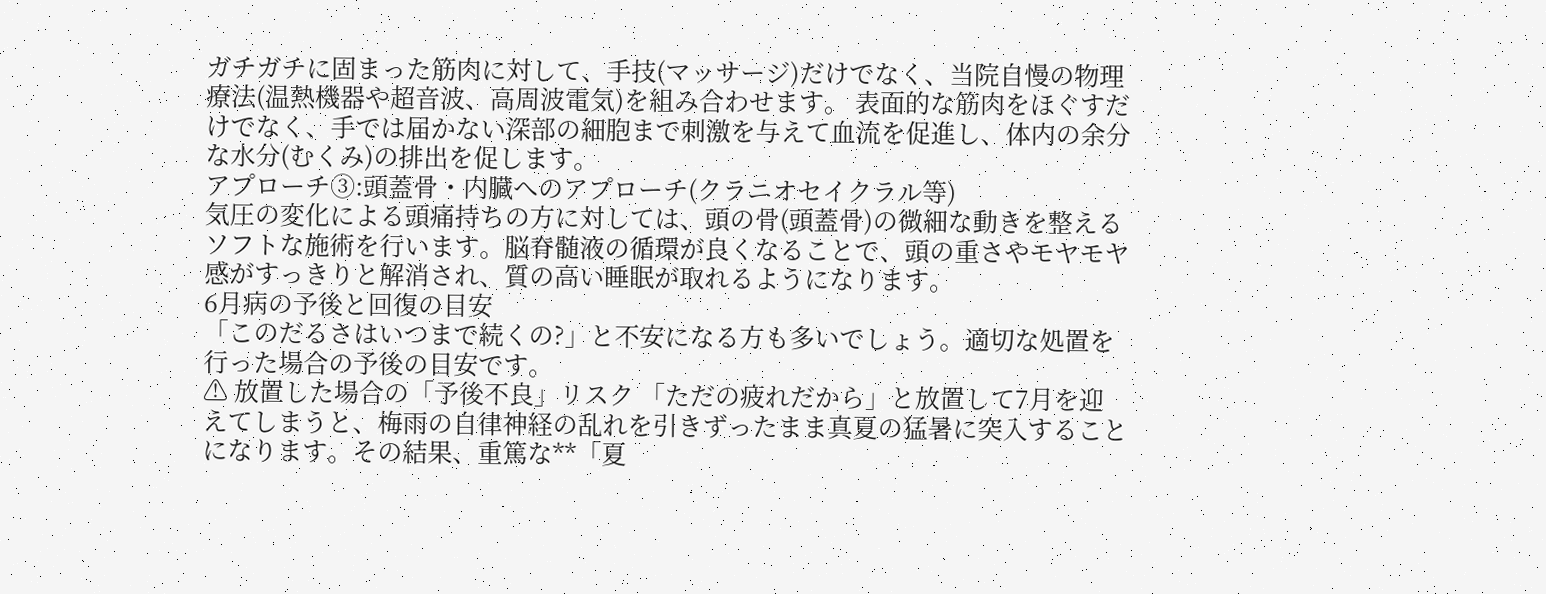ガチガチに固まった筋肉に対して、手技(マッサージ)だけでなく、当院自慢の物理療法(温熱機器や超音波、高周波電気)を組み合わせます。 表面的な筋肉をほぐすだけでなく、手では届かない深部の細胞まで刺激を与えて血流を促進し、体内の余分な水分(むくみ)の排出を促します。
アプローチ③:頭蓋骨・内臓へのアプローチ(クラニオセイクラル等)
気圧の変化による頭痛持ちの方に対しては、頭の骨(頭蓋骨)の微細な動きを整えるソフトな施術を行います。脳脊髄液の循環が良くなることで、頭の重さやモヤモヤ感がすっきりと解消され、質の高い睡眠が取れるようになります。
6月病の予後と回復の目安
「このだるさはいつまで続くの?」と不安になる方も多いでしょう。適切な処置を行った場合の予後の目安です。
⚠ 放置した場合の「予後不良」リスク 「ただの疲れだから」と放置して7月を迎えてしまうと、梅雨の自律神経の乱れを引きずったまま真夏の猛暑に突入することになります。その結果、重篤な**「夏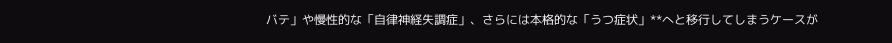バテ」や慢性的な「自律神経失調症」、さらには本格的な「うつ症状」**へと移行してしまうケースが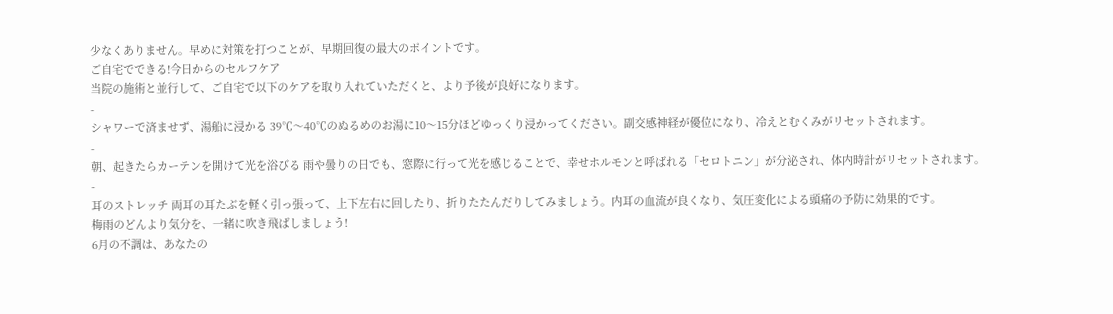少なくありません。早めに対策を打つことが、早期回復の最大のポイントです。
ご自宅でできる!今日からのセルフケア
当院の施術と並行して、ご自宅で以下のケアを取り入れていただくと、より予後が良好になります。
-
シャワーで済ませず、湯船に浸かる 39℃〜40℃のぬるめのお湯に10〜15分ほどゆっくり浸かってください。副交感神経が優位になり、冷えとむくみがリセットされます。
-
朝、起きたらカーテンを開けて光を浴びる 雨や曇りの日でも、窓際に行って光を感じることで、幸せホルモンと呼ばれる「セロトニン」が分泌され、体内時計がリセットされます。
-
耳のストレッチ 両耳の耳たぶを軽く引っ張って、上下左右に回したり、折りたたんだりしてみましょう。内耳の血流が良くなり、気圧変化による頭痛の予防に効果的です。
梅雨のどんより気分を、一緒に吹き飛ばしましょう!
6月の不調は、あなたの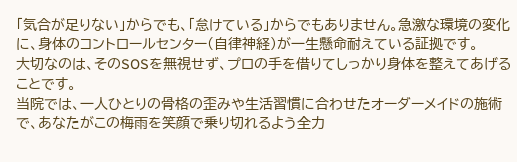「気合が足りない」からでも、「怠けている」からでもありません。急激な環境の変化に、身体のコントロールセンター(自律神経)が一生懸命耐えている証拠です。
大切なのは、そのSOSを無視せず、プロの手を借りてしっかり身体を整えてあげることです。
当院では、一人ひとりの骨格の歪みや生活習慣に合わせたオーダーメイドの施術で、あなたがこの梅雨を笑顔で乗り切れるよう全力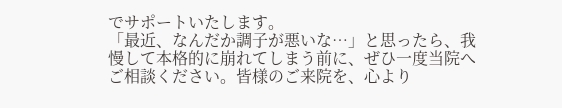でサポートいたします。
「最近、なんだか調子が悪いな…」と思ったら、我慢して本格的に崩れてしまう前に、ぜひ一度当院へご相談ください。皆様のご来院を、心より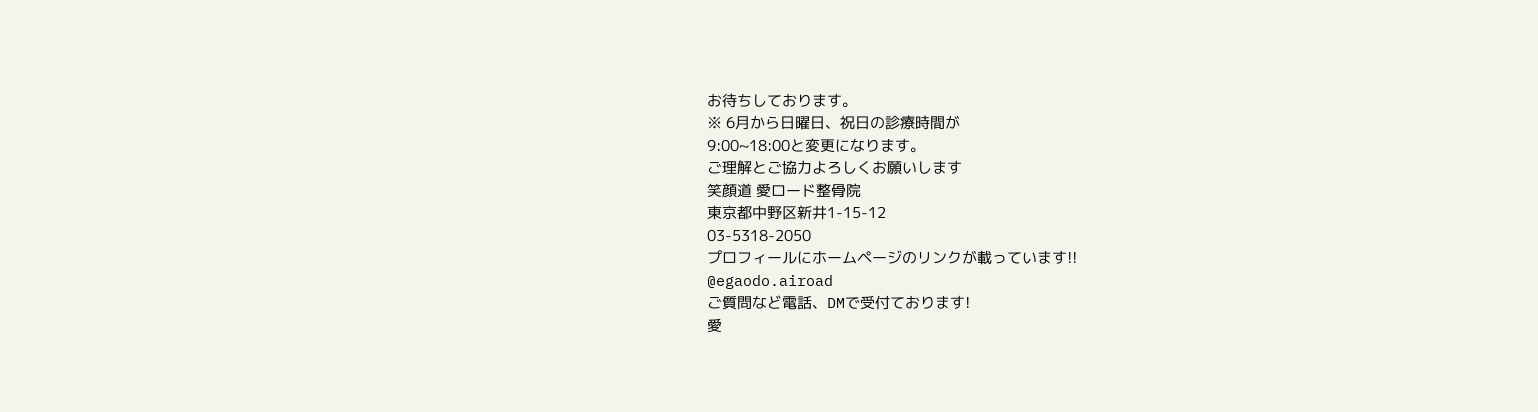お待ちしております。
※ 6月から日曜日、祝日の診療時間が
9:00~18:00と変更になります。
ご理解とご協力よろしくお願いします
笑顔道 愛ロード整骨院
東京都中野区新井1-15-12
03-5318-2050
プロフィールにホームページのリンクが載っています!!
@egaodo.airoad
ご質問など電話、DMで受付ております!
愛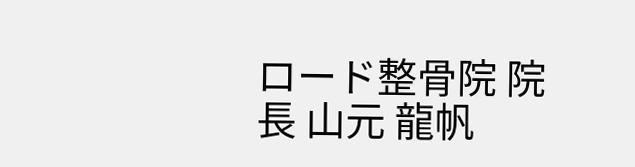ロード整骨院 院長 山元 龍帆